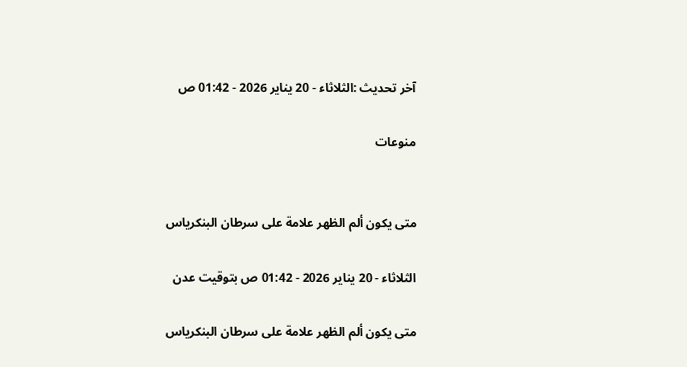آخر تحديث :الثلاثاء - 20 يناير 2026 - 01:42 ص

منوعات


متى يكون ألم الظهر علامة على سرطان البنكرياس

الثلاثاء - 20 يناير 2026 - 01:42 ص بتوقيت عدن

متى يكون ألم الظهر علامة على سرطان البنكرياس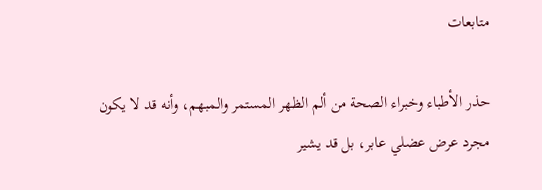متابعات

حذر الأطباء وخبراء الصحة من ألم الظهر المستمر والمبهم، وأنه قد لا يكون مجرد عرض عضلي عابر، بل قد يشير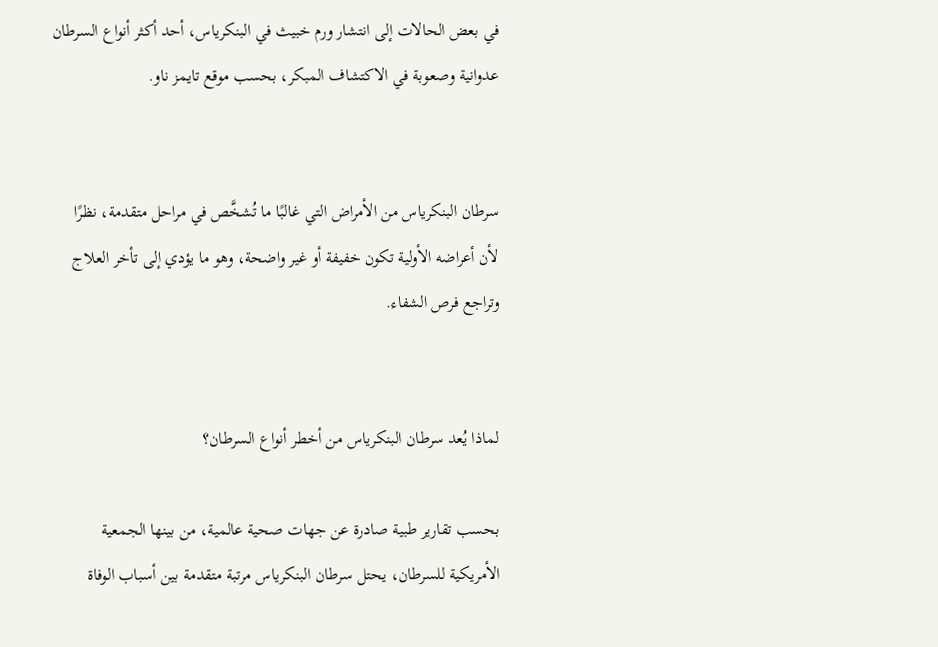في بعض الحالات إلى انتشار ورم خبيث في البنكرياس، أحد أكثر أنواع السرطان عدوانية وصعوبة في الاكتشاف المبكر، بحسب موقع تايمز ناو.


سرطان البنكرياس من الأمراض التي غالبًا ما تُشخَّص في مراحل متقدمة، نظرًا لأن أعراضه الأولية تكون خفيفة أو غير واضحة، وهو ما يؤدي إلى تأخر العلاج وتراجع فرص الشفاء.


لماذا يُعد سرطان البنكرياس من أخطر أنواع السرطان؟

بحسب تقارير طبية صادرة عن جهات صحية عالمية، من بينها الجمعية الأمريكية للسرطان، يحتل سرطان البنكرياس مرتبة متقدمة بين أسباب الوفاة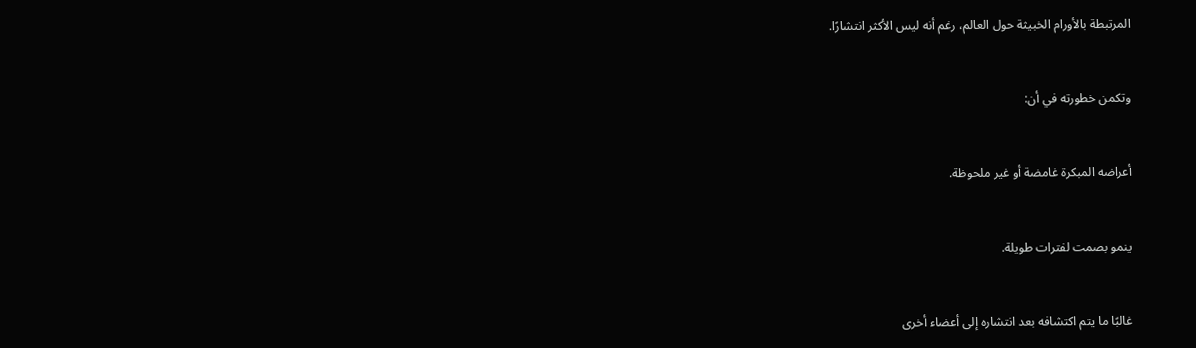المرتبطة بالأورام الخبيثة حول العالم، رغم أنه ليس الأكثر انتشارًا.


وتكمن خطورته في أن:


أعراضه المبكرة غامضة أو غير ملحوظة.


ينمو بصمت لفترات طويلة.


غالبًا ما يتم اكتشافه بعد انتشاره إلى أعضاء أخرى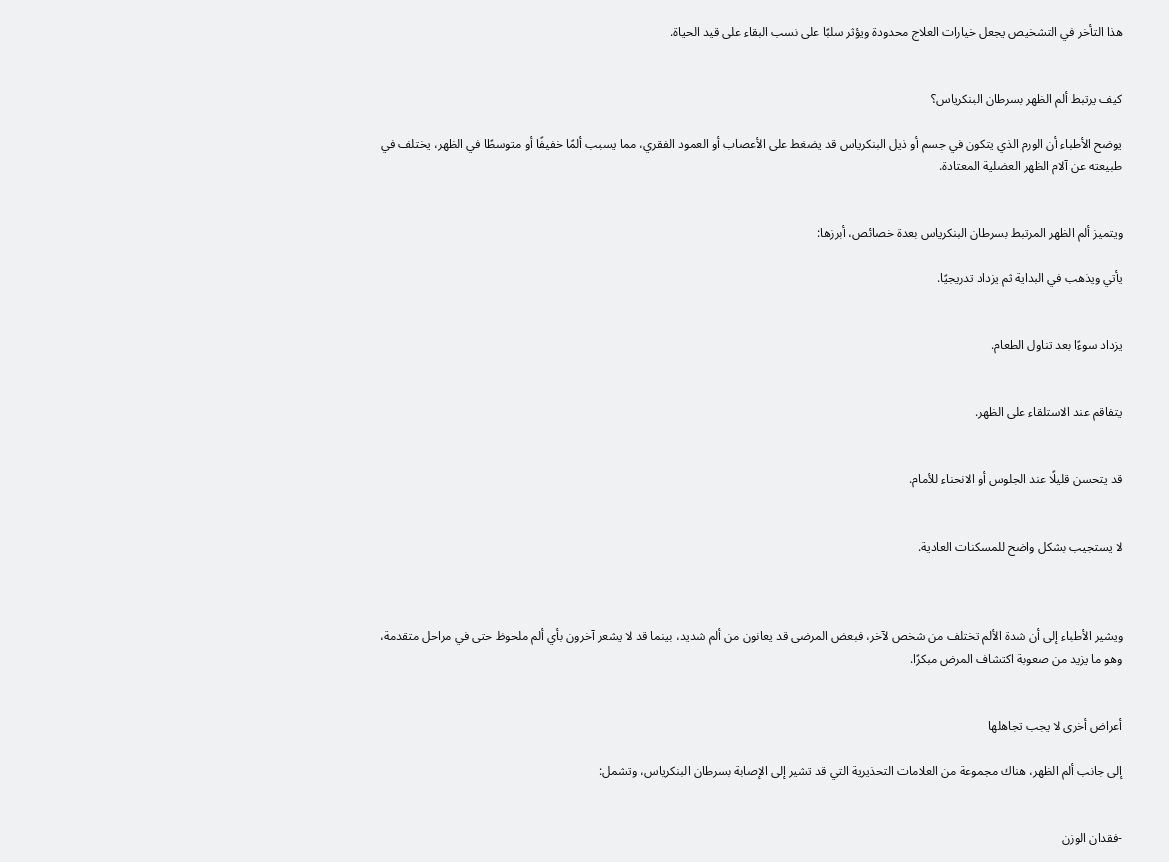هذا التأخر في التشخيص يجعل خيارات العلاج محدودة ويؤثر سلبًا على نسب البقاء على قيد الحياة.


كيف يرتبط ألم الظهر بسرطان البنكرياس؟

يوضح الأطباء أن الورم الذي يتكون في جسم أو ذيل البنكرياس قد يضغط على الأعصاب أو العمود الفقري، مما يسبب ألمًا خفيفًا أو متوسطًا في الظهر، يختلف في طبيعته عن آلام الظهر العضلية المعتادة.


ويتميز ألم الظهر المرتبط بسرطان البنكرياس بعدة خصائص، أبرزها:

يأتي ويذهب في البداية ثم يزداد تدريجيًا.


يزداد سوءًا بعد تناول الطعام.


يتفاقم عند الاستلقاء على الظهر.


قد يتحسن قليلًا عند الجلوس أو الانحناء للأمام.


لا يستجيب بشكل واضح للمسكنات العادية.



ويشير الأطباء إلى أن شدة الألم تختلف من شخص لآخر، فبعض المرضى قد يعانون من ألم شديد، بينما قد لا يشعر آخرون بأي ألم ملحوظ حتى في مراحل متقدمة، وهو ما يزيد من صعوبة اكتشاف المرض مبكرًا.


أعراض أخرى لا يجب تجاهلها

إلى جانب ألم الظهر، هناك مجموعة من العلامات التحذيرية التي قد تشير إلى الإصابة بسرطان البنكرياس، وتشمل:


-فقدان الوزن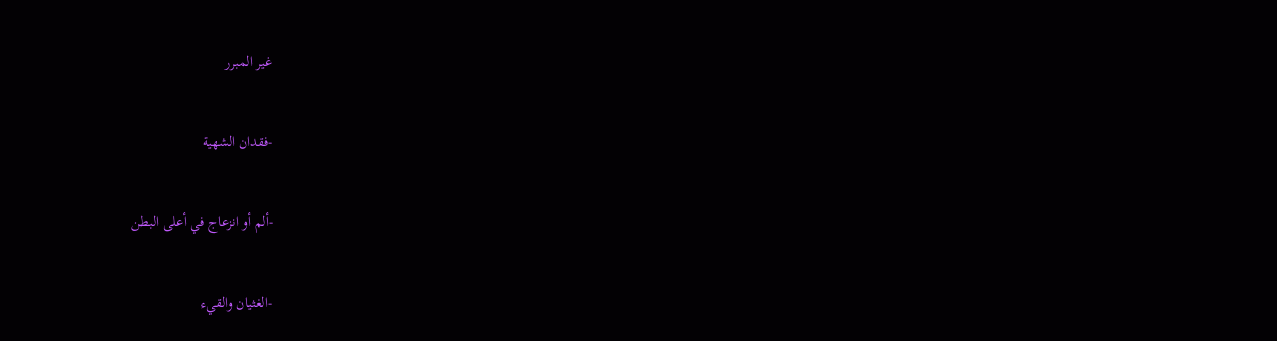غير المبرر


-فقدان الشهية


-ألم أو انزعاج في أعلى البطن


-الغثيان والقيء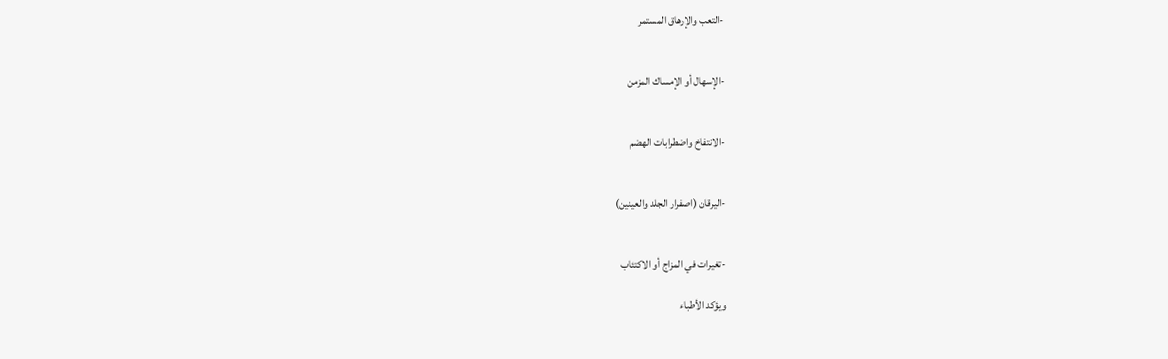-التعب والإرهاق المستمر


-الإسهال أو الإمساك المزمن


-الانتفاخ واضطرابات الهضم


-اليرقان (اصفرار الجلد والعينين)


-تغيرات في المزاج أو الاكتئاب

ويؤكد الأطباء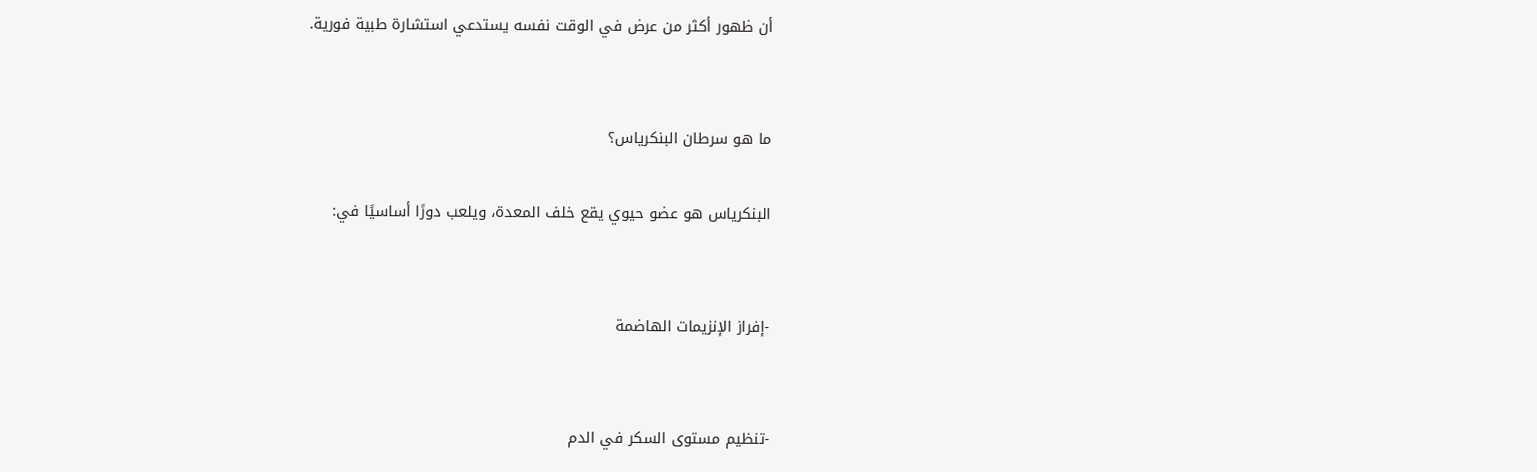أن ظهور أكثر من عرض في الوقت نفسه يستدعي استشارة طبية فورية.


ما هو سرطان البنكرياس؟

البنكرياس هو عضو حيوي يقع خلف المعدة، ويلعب دورًا أساسيًا في:


-إفراز الإنزيمات الهاضمة


-تنظيم مستوى السكر في الدم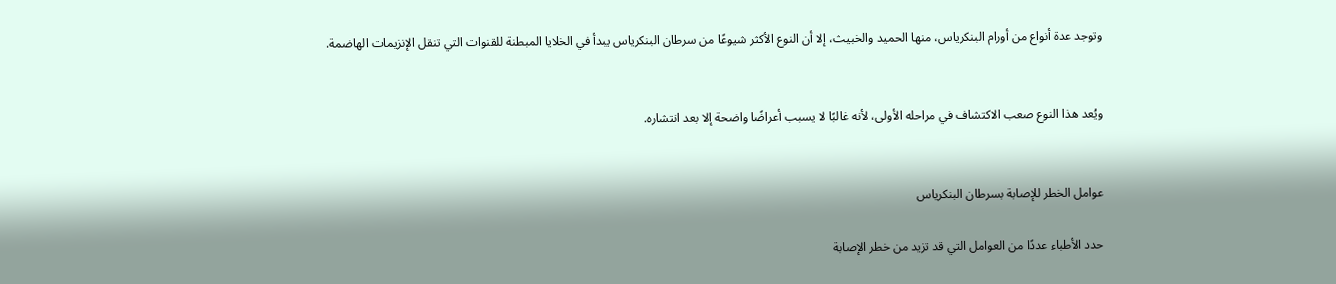وتوجد عدة أنواع من أورام البنكرياس، منها الحميد والخبيث، إلا أن النوع الأكثر شيوعًا من سرطان البنكرياس يبدأ في الخلايا المبطنة للقنوات التي تنقل الإنزيمات الهاضمة.


ويُعد هذا النوع صعب الاكتشاف في مراحله الأولى، لأنه غالبًا لا يسبب أعراضًا واضحة إلا بعد انتشاره.


عوامل الخطر للإصابة بسرطان البنكرياس

حدد الأطباء عددًا من العوامل التي قد تزيد من خطر الإصابة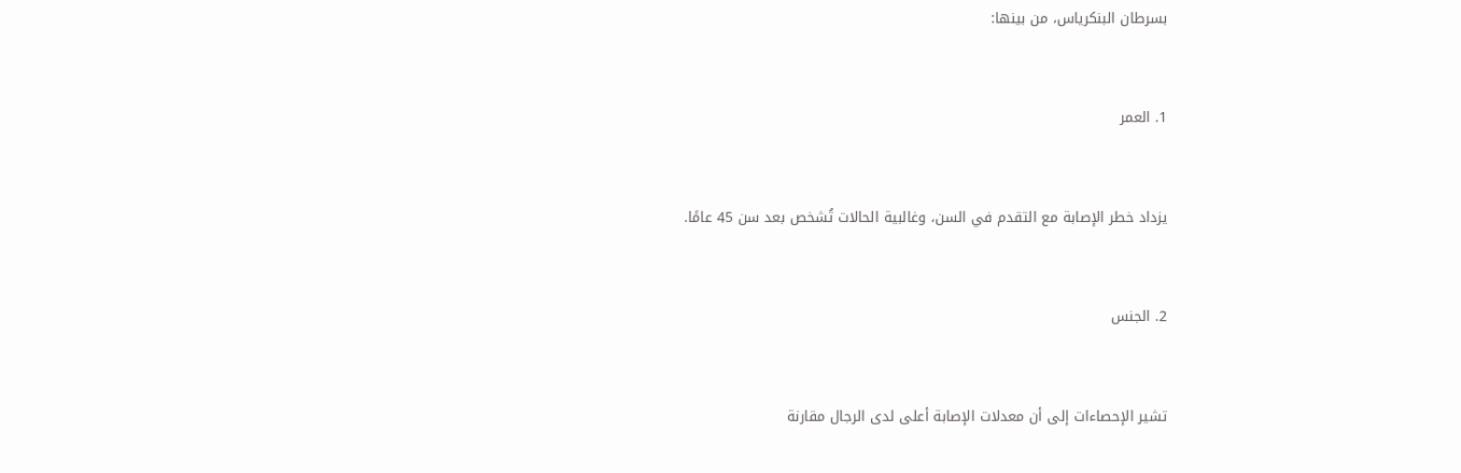بسرطان البنكرياس، من بينها:


1. العمر


يزداد خطر الإصابة مع التقدم في السن، وغالبية الحالات تُشخص بعد سن 45 عامًا.


2. الجنس


تشير الإحصاءات إلى أن معدلات الإصابة أعلى لدى الرجال مقارنة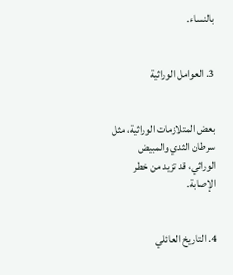بالنساء.


3. العوامل الوراثية


بعض المتلازمات الوراثية، مثل سرطان الثدي والمبيض الوراثي، قد تزيد من خطر الإصابة.


4. التاريخ العائلي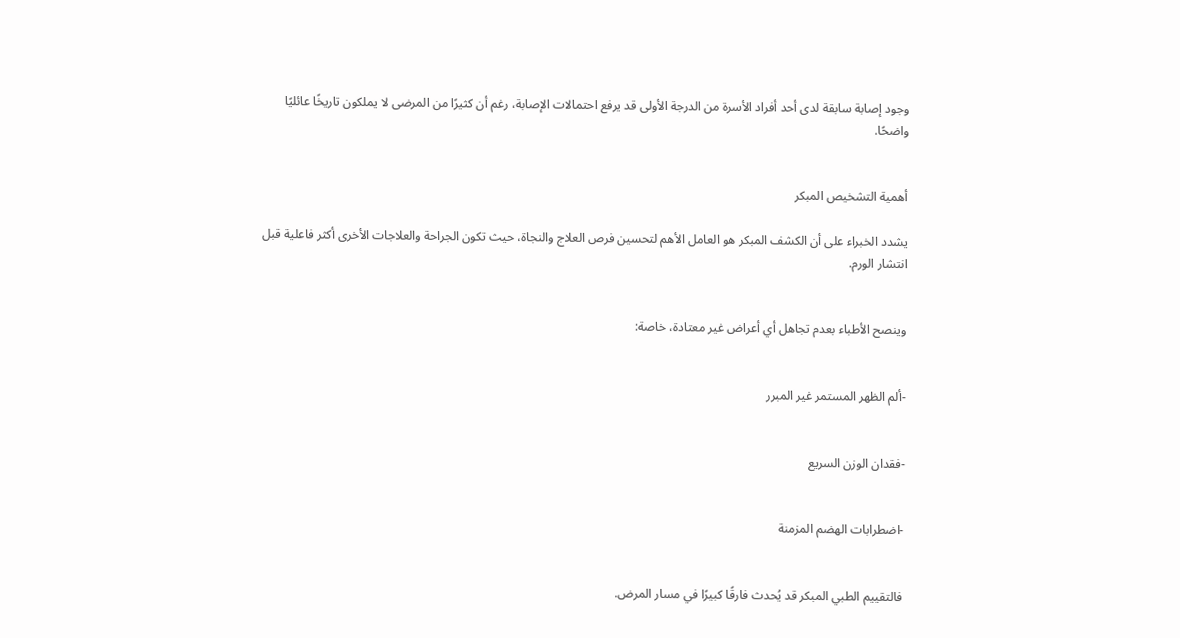وجود إصابة سابقة لدى أحد أفراد الأسرة من الدرجة الأولى قد يرفع احتمالات الإصابة، رغم أن كثيرًا من المرضى لا يملكون تاريخًا عائليًا واضحًا.


أهمية التشخيص المبكر

يشدد الخبراء على أن الكشف المبكر هو العامل الأهم لتحسين فرص العلاج والنجاة، حيث تكون الجراحة والعلاجات الأخرى أكثر فاعلية قبل انتشار الورم.


وينصح الأطباء بعدم تجاهل أي أعراض غير معتادة، خاصة:


-ألم الظهر المستمر غير المبرر


-فقدان الوزن السريع


-اضطرابات الهضم المزمنة


فالتقييم الطبي المبكر قد يُحدث فارقًا كبيرًا في مسار المرض.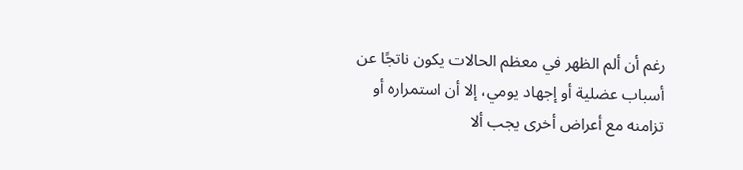رغم أن ألم الظهر في معظم الحالات يكون ناتجًا عن أسباب عضلية أو إجهاد يومي، إلا أن استمراره أو تزامنه مع أعراض أخرى يجب ألا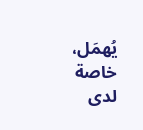يُهمَل، خاصة لدى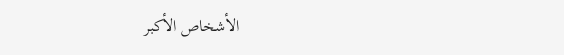الأشخاص الأكبر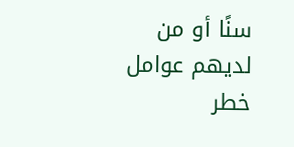سنًا أو من لديهم عوامل خطر